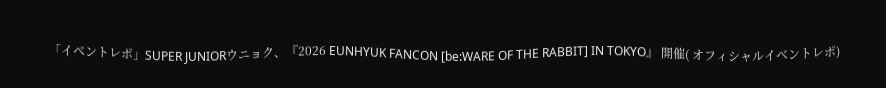「イベントレポ」SUPER JUNIORウニョク、『2026 EUNHYUK FANCON [be:WARE OF THE RABBIT] IN TOKYO』 開催( オフィシャルイベントレポ)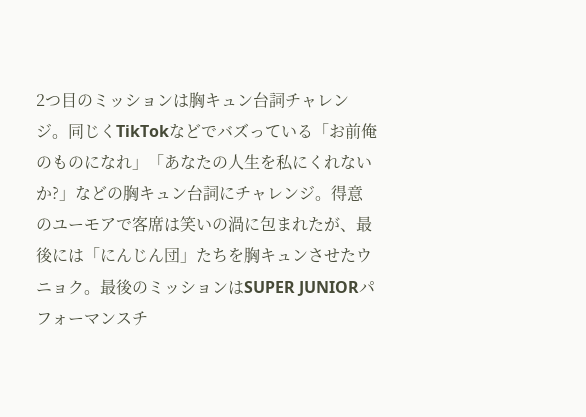2つ目のミッションは胸キュン台詞チャレンジ。同じくTikTokなどでバズっている「お前俺のものになれ」「あなたの人生を私にくれないか?」などの胸キュン台詞にチャレンジ。得意のユーモアで客席は笑いの渦に包まれたが、最後には「にんじん団」たちを胸キュンさせたウニョク。最後のミッションはSUPER JUNIORパフォーマンスチ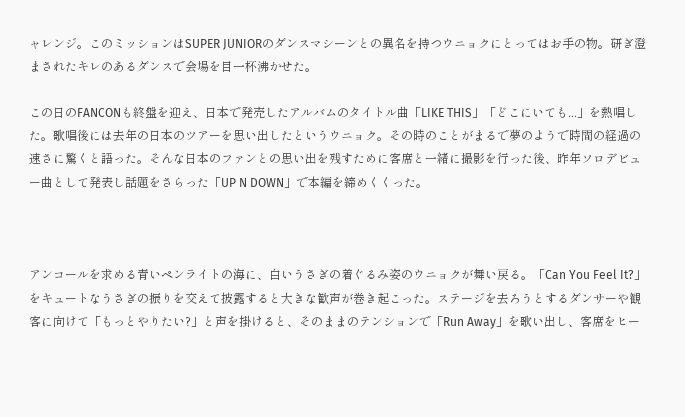ャレンジ。このミッションはSUPER JUNIORのダンスマシーンとの異名を持つウニョクにとってはお手の物。研ぎ澄まされたキレのあるダンスで会場を目一杯沸かせた。

この日のFANCONも終盤を迎え、日本で発売したアルバムのタイトル曲「LIKE THIS」「どこにいても...」を熱唱した。歌唱後には去年の日本のツアーを思い出したというウニョク。その時のことがまるで夢のようで時間の経過の速さに驚くと語った。そんな日本のファンとの思い出を残すために客席と一緒に撮影を行った後、昨年ソロデビュー曲として発表し話題をさらった「UP N DOWN」で本編を締めくくった。



アンコールを求める青いペンライトの海に、白いうさぎの着ぐるみ姿のウニョクが舞い戻る。「Can You Feel It?」をキュートなうさぎの振りを交えて披露すると大きな歓声が巻き起こった。ステージを去ろうとするダンサーや観客に向けて「もっとやりたい?」と声を掛けると、そのままのテンションで「Run Away」を歌い出し、客席をヒー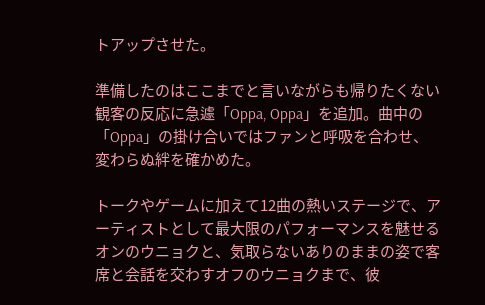トアップさせた。

準備したのはここまでと言いながらも帰りたくない観客の反応に急遽「Oppa, Oppa」を追加。曲中の「Oppa」の掛け合いではファンと呼吸を合わせ、変わらぬ絆を確かめた。

トークやゲームに加えて12曲の熱いステージで、アーティストとして最大限のパフォーマンスを魅せるオンのウニョクと、気取らないありのままの姿で客席と会話を交わすオフのウニョクまで、彼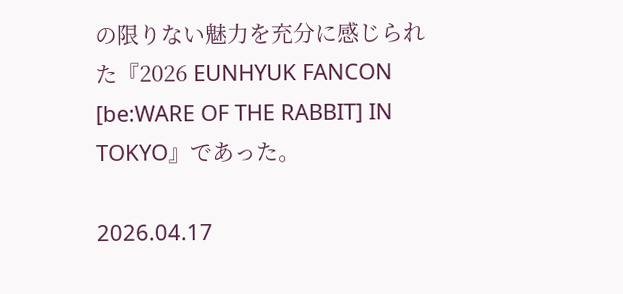の限りない魅力を充分に感じられた『2026 EUNHYUK FANCON [be:WARE OF THE RABBIT] IN TOKYO』であった。

2026.04.17